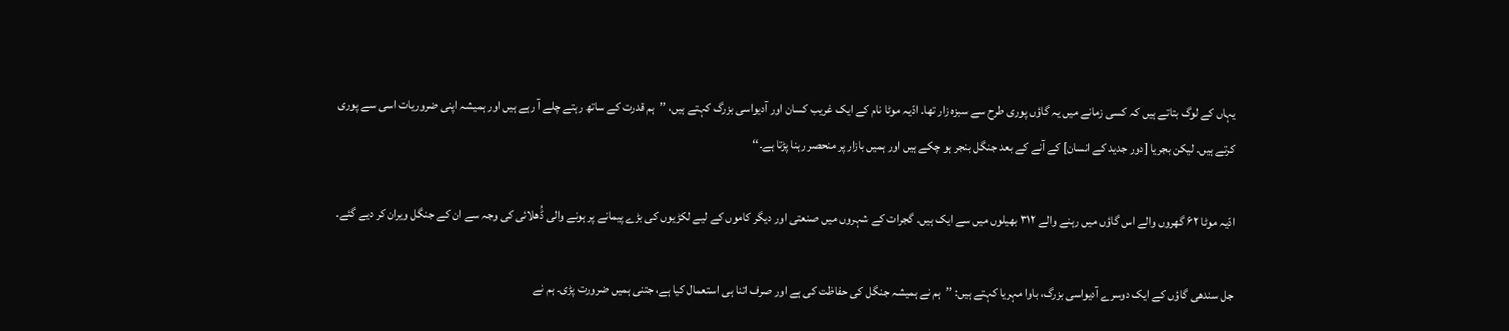یہاں کے لوگ بتاتے ہیں کہ کسی زمانے میں یہ گاؤں پوری طرح سے سبزہ زار تھا۔ ادّیہ موٹا نام کے ایک غریب کسان اور آدیواسی بزرگ کہتے ہیں، ’’ہم قدرت کے ساتھ رہتے چلے آ رہے ہیں اور ہمیشہ اپنی ضروریات اسی سے پوری کرتے ہیں۔ لیکن بجریا [دور جدید کے انسان] کے آنے کے بعد جنگل بنجر ہو چکے ہیں اور ہمیں بازار پر منحصر رہنا پڑتا ہے۔‘‘

ادّیہ موٹا ۶۲ گھروں والے اس گاؤں میں رہنے والے ۳۱۲ بھیلوں میں سے ایک ہیں۔ گجرات کے شہروں میں صنعتی اور دیگر کاموں کے لیے لکڑیوں کی بڑے پیمانے پر ہونے والی ڈُھلائی کی وجہ سے ان کے جنگل ویران کر دیے گئے۔

جل سندھی گاؤں کے ایک دوسرے آدیواسی بزرگ، باوا مہریا کہتے ہیں: ’’ہم نے ہمیشہ جنگل کی حفاظت کی ہے اور صرف اتنا ہی استعمال کیا ہے، جتنی ہمیں ضرورت پڑی۔ ہم نے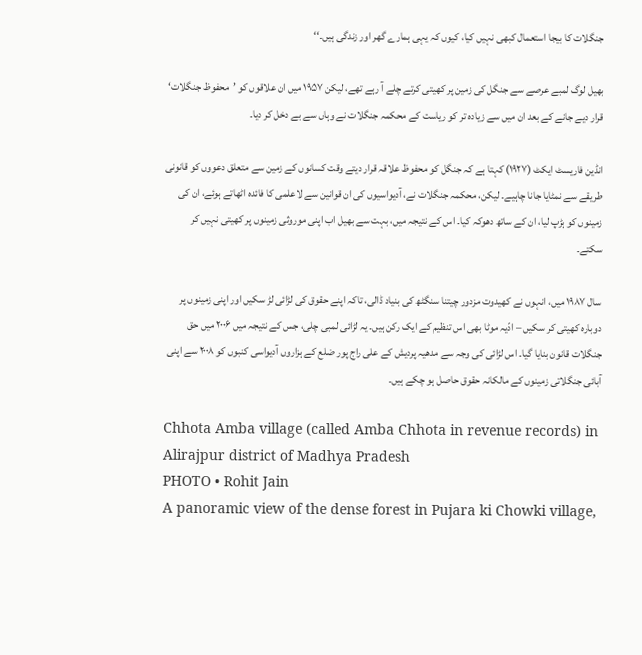جنگلات کا بیجا استعمال کبھی نہیں کیا، کیوں کہ یہی ہمارے گھر اور زندگی ہیں۔‘‘

بھیل لوگ لمبے عرصے سے جنگل کی زمین پر کھیتی کرتے چلے آ رہے تھے، لیکن ۱۹۵۷ میں ان علاقوں کو ’محفوظ جنگلات‘ قرار دیے جانے کے بعد ان میں سے زیادہ تر کو ریاست کے محکمہ جنگلات نے وہاں سے بے دخل کر دیا۔

انڈین فاریسٹ ایکٹ (۱۹۲۷) کہتا ہے کہ جنگل کو محفوظ علاقہ قرار دیتے وقت کسانوں کے زمین سے متعلق دعووں کو قانونی طریقے سے نمٹایا جانا چاہیے۔ لیکن، محکمہ جنگلات نے، آدیواسیوں کی ان قوانین سے لاعلمی کا فائدہ اٹھاتے ہوئے، ان کی زمینوں کو ہڑپ لیا، ان کے ساتھ دھوکہ کیا۔ اس کے نتیجہ میں، بہت سے بھیل اب اپنی موروثی زمینوں پر کھیتی نہیں کر سکتے۔

سال ۱۹۸۷ میں، انہوں نے کھیدوت مزدور چیتنا سنگٹھ کی بنیاد ڈالی، تاکہ اپنے حقوق کی لڑائی لڑ سکیں اور اپنی زمینوں پر دوبارہ کھیتی کر سکیں – ادّیہ موٹا بھی اس تنظیم کے ایک رکن ہیں۔ یہ لڑائی لمبی چلی، جس کے نتیجہ میں ۲۰۰۶ میں حق جنگلات قانون بنایا گیا۔ اس لڑائی کی وجہ سے مدھیہ پردیش کے علی راج پور ضلع کے ہزاروں آدیواسی کنبوں کو ۲۰۰۸ سے اپنی آبائی جنگلاتی زمینوں کے مالکانہ حقوق حاصل ہو چکے ہیں۔

Chhota Amba village (called Amba Chhota in revenue records) in Alirajpur district of Madhya Pradesh
PHOTO • Rohit Jain
A panoramic view of the dense forest in Pujara ki Chowki village,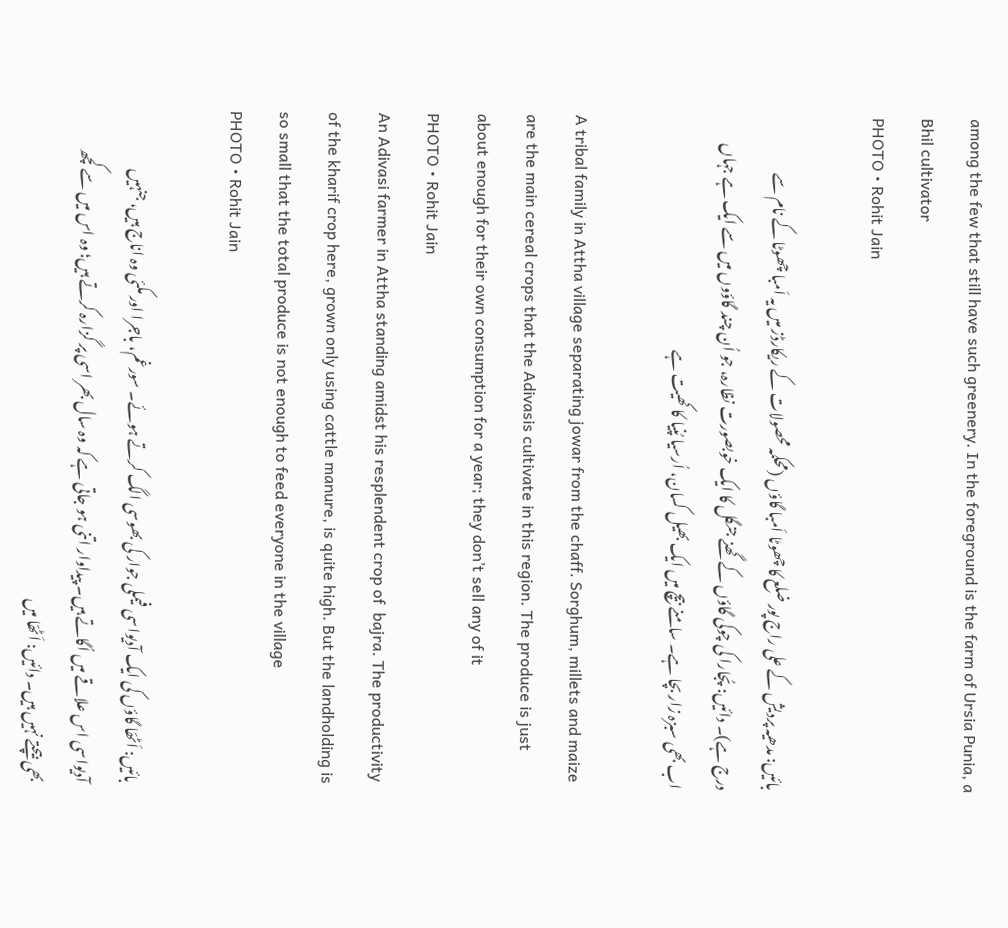among the few that still have such greenery. In the foreground is the farm of Ursia Punia, a Bhil cultivator
PHOTO • Rohit Jain

بائیں: مدھیہ پردیش کے علی راج پور ضلع کا چھوٹا اَمبا گاؤں (محکمہ محصولات کے ریکارڈز میں یہ اَمبا چھوٹا کے نام سے درج ہے)۔ دائیں: پُجارا کی چوکی گاؤں کے گھنے جنگل کا ایک خوبصورت نظارہ، جو اُن چند گاؤوں میں سے ایک ہے جہاں اب بھی سبزہ زار بچا ہے۔ سامنے بیچ میں ایک بھیل کسان، اُرسیا پُنیا کا کھیت ہے

A tribal family in Attha village separating jowar from the chaff. Sorghum, millets and maize are the main cereal crops that the Adivasis cultivate in this region. The produce is just about enough for their own consumption for a year; they don’t sell any of it
PHOTO • Rohit Jain
An Adivasi farmer in Attha standing amidst his resplendent crop of  bajra. The productivity of the kharif crop here, grown only using cattle manure, is quite high. But the landholding is so small that the total produce is not enough to feed everyone in the village
PHOTO • Rohit Jain

بائیں: اَٹھّا گاؤں کی ایک آدیواسی فیملی جوار کی بھوسی الگ کرتے ہوئے۔ سورغم، باجرا اور مکئی وہ اناج ہیں، جنہیں آدیواسی اس علاقے میں اُگاتے ہیں۔ پیداوار اتنی ہو جاتی ہے کہ وہ سال بھر اسی پر گزارہ کرتے ہیں؛ وہ اس میں سے کچھ بھی بیچتے نہیں ہیں۔ دائیں: اَٹھّا میں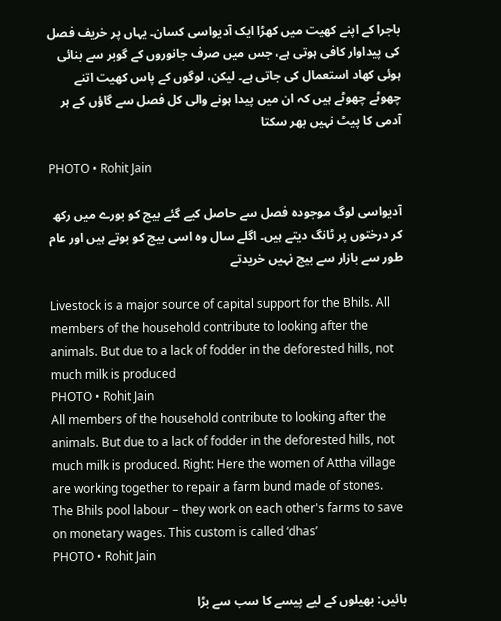باجرا کے اپنے کھیت میں کھڑا ایک آدیواسی کسان۔ یہاں پر خریف فصل کی پیداوار کافی ہوتی ہے، جس میں صرف جانوروں کے گوبر سے بنائی ہوئی کھاد استعمال کی جاتی ہے۔ لیکن، لوگوں کے پاس کھیت اتنے چھوٹے چھوٹے ہیں کہ ان میں پیدا ہونے والی کل فصل سے گاؤں کے ہر آدمی کا پیٹ نہیں بھر سکتا

PHOTO • Rohit Jain

آدیواسی لوگ موجودہ فصل سے حاصل کیے گئے بیج کو بورے میں رکھ کر درختوں پر ٹانگ دیتے ہیں۔ اگلے سال وہ اسی بیج کو بوتے ہیں اور عام طور سے بازار سے بیج نہیں خریدتے

Livestock is a major source of capital support for the Bhils. All members of the household contribute to looking after the animals. But due to a lack of fodder in the deforested hills, not much milk is produced
PHOTO • Rohit Jain
All members of the household contribute to looking after the animals. But due to a lack of fodder in the deforested hills, not much milk is produced. Right: Here the women of Attha village are working together to repair a farm bund made of stones. The Bhils pool labour – they work on each other's farms to save on monetary wages. This custom is called ‘dhas’
PHOTO • Rohit Jain

بائیں: بھیلوں کے لیے پیسے کا سب سے بڑا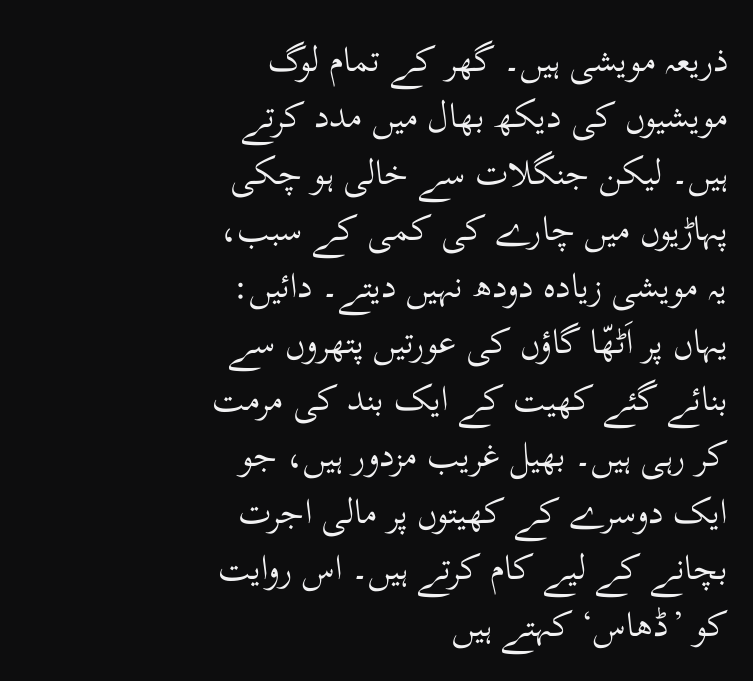ذریعہ مویشی ہیں۔ گھر کے تمام لوگ مویشیوں کی دیکھ بھال میں مدد کرتے ہیں۔ لیکن جنگلات سے خالی ہو چکی پہاڑیوں میں چارے کی کمی کے سبب، یہ مویشی زیادہ دودھ نہیں دیتے۔ دائیں: یہاں پر اَٹھّا گاؤں کی عورتیں پتھروں سے بنائے گئے کھیت کے ایک بند کی مرمت کر رہی ہیں۔ بھیل غریب مزدور ہیں، جو ایک دوسرے کے کھیتوں پر مالی اجرت بچانے کے لیے کام کرتے ہیں۔ اس روایت کو ’ڈھاس‘ کہتے ہیں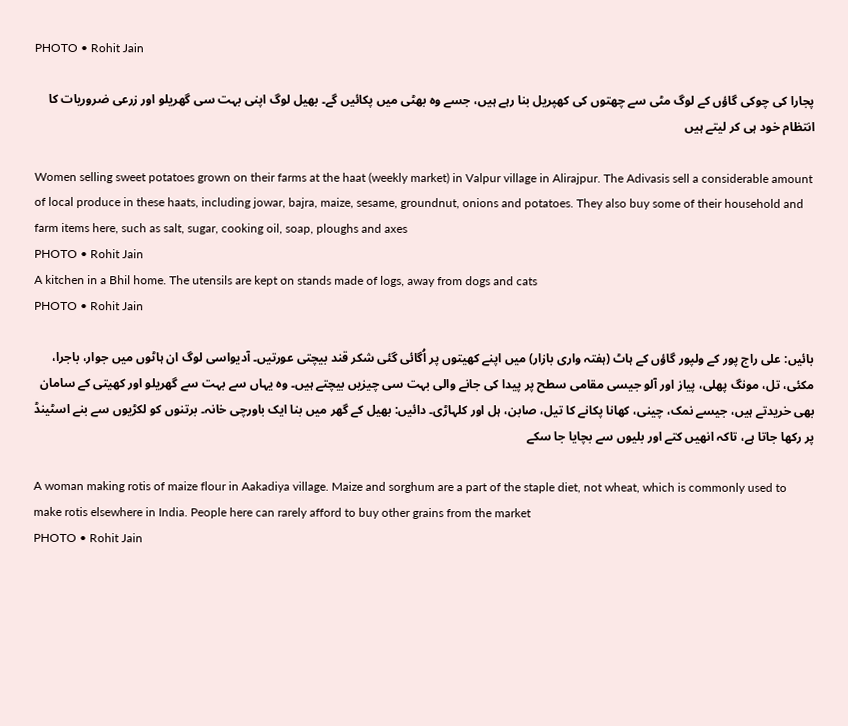PHOTO • Rohit Jain

پجارا کی چوکی گاؤں کے لوگ مٹی سے چھتوں کی کھپریل بنا رہے ہیں، جسے وہ بھٹی میں پکائیں گے۔ بھیل لوگ اپنی بہت سی گھریلو اور زرعی ضروریات کا انتظام خود ہی کر لیتے ہیں

Women selling sweet potatoes grown on their farms at the haat (weekly market) in Valpur village in Alirajpur. The Adivasis sell a considerable amount of local produce in these haats, including jowar, bajra, maize, sesame, groundnut, onions and potatoes. They also buy some of their household and farm items here, such as salt, sugar, cooking oil, soap, ploughs and axes
PHOTO • Rohit Jain
A kitchen in a Bhil home. The utensils are kept on stands made of logs, away from dogs and cats
PHOTO • Rohit Jain

بائیں: علی راج پور کے ولپور گاؤں کے ہاٹ (ہفتہ واری بازار) میں اپنے کھیتوں پر اُگائی گئی شکر قند بیچتی عورتیں۔ آدیواسی لوگ ان ہاٹوں میں جوار، باجرا، مکئی، تل، مونگ پھلی، پیاز اور آلو جیسی مقامی سطح پر پیدا کی جانے والی بہت سی چیزیں بیچتے ہیں۔ وہ یہاں سے بہت سے گھریلو اور کھیتی کے سامان بھی خریدتے ہیں، جیسے نمک، چینی، کھانا پکانے کا تیل، صابن، ہل اور کلہاڑی۔ دائیں: بھیل کے گھر میں بنا ایک باورچی خانہ۔ برتنوں کو لکڑیوں سے بنے اسٹینڈ پر رکھا جاتا ہے، تاکہ انھیں کتے اور بلیوں سے بچایا جا سکے

A woman making rotis of maize flour in Aakadiya village. Maize and sorghum are a part of the staple diet, not wheat, which is commonly used to make rotis elsewhere in India. People here can rarely afford to buy other grains from the market
PHOTO • Rohit Jain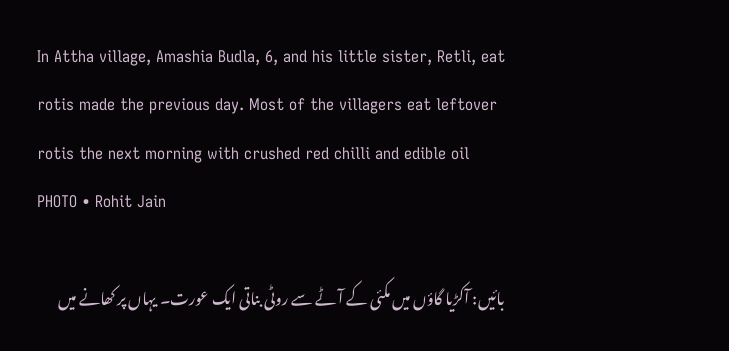In Attha village, Amashia Budla, 6, and his little sister, Retli, eat rotis made the previous day. Most of the villagers eat leftover rotis the next morning with crushed red chilli and edible oil
PHOTO • Rohit Jain

بائیں: آکڑیا گاؤں میں مکئی کے آٹے سے روٹی بناتی ایک عورت۔ یہاں پر کھانے میں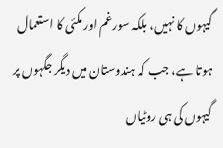گیہوں کا نہیں، بلکہ سورغم اور مکئی کا استعمال ہوتا ہے، جب کہ ہندوستان میں دیگر جگہوں پر گیہوں کی ہی روٹیاں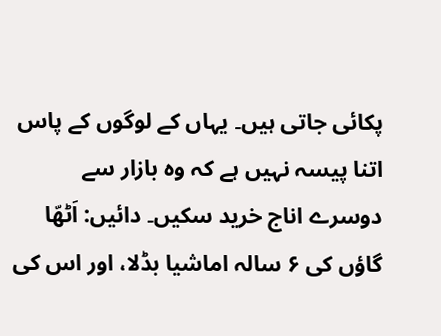پکائی جاتی ہیں۔ یہاں کے لوگوں کے پاس اتنا پیسہ نہیں ہے کہ وہ بازار سے دوسرے اناج خرید سکیں۔ دائیں: اَٹھّا گاؤں کی ۶ سالہ اماشیا بڈلا، اور اس کی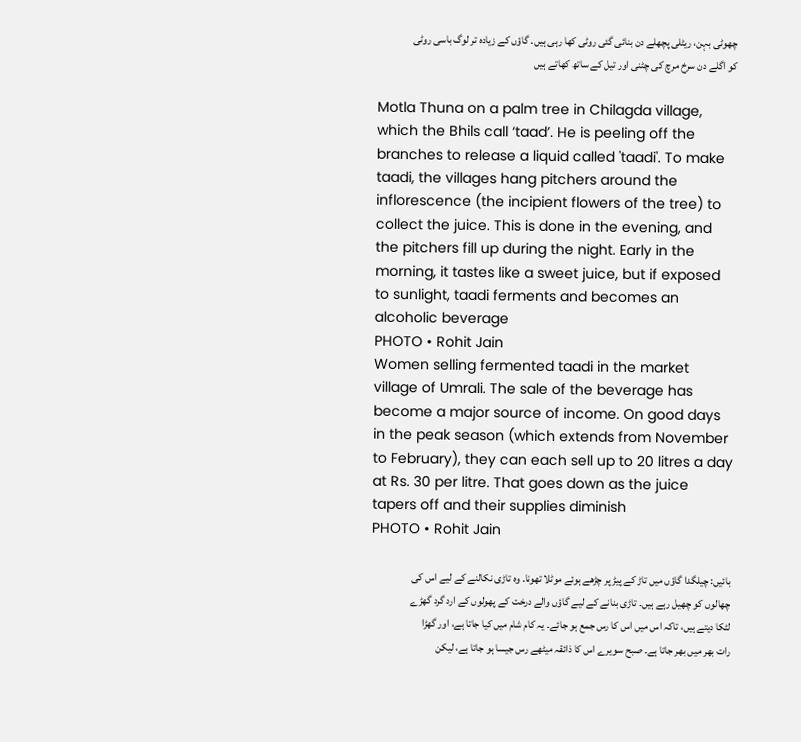چھوٹی بہن، ریٹلی پچھلے دن بنائی گئی روٹی کھا رہی ہیں۔ گاؤں کے زیادہ تر لوگ باسی روٹی کو اگلے دن سرخ مرچ کی چٹنی اور تیل کے ساتھ کھاتے ہیں

Motla Thuna on a palm tree in Chilagda village, which the Bhils call ‘taad’. He is peeling off the branches to release a liquid called 'taadi'. To make taadi, the villages hang pitchers around the inflorescence (the incipient flowers of the tree) to collect the juice. This is done in the evening, and the pitchers fill up during the night. Early in the morning, it tastes like a sweet juice, but if exposed to sunlight, taadi ferments and becomes an alcoholic beverage
PHOTO • Rohit Jain
Women selling fermented taadi in the market village of Umrali. The sale of the beverage has become a major source of income. On good days in the peak season (which extends from November to February), they can each sell up to 20 litres a day at Rs. 30 per litre. That goes down as the juice tapers off and their supplies diminish
PHOTO • Rohit Jain

بائیں: چیلگدا گاؤں میں تاڑ کے پیڑ پر چڑھے ہوئے موٹلا تھونا۔ وہ تاڑی نکالنے کے لیے اس کی چھالوں کو چھیل رہے ہیں۔ تاڑی بنانے کے لیے گاؤں والے درخت کے پھولوں کے ارد گرد گھڑے لٹکا دیتے ہیں، تاکہ اس میں اس کا رس جمع ہو جائے۔ یہ کام شام میں کیا جاتا ہے، اور گھڑا رات بھر میں بھر جاتا ہے۔ صبح سویرے اس کا ذائقہ میٹھے رس جیسا ہو جاتا ہے، لیکن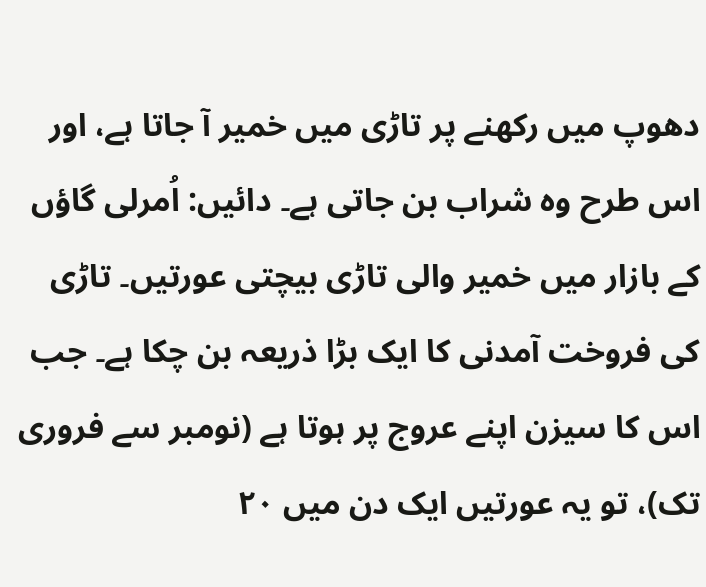دھوپ میں رکھنے پر تاڑی میں خمیر آ جاتا ہے، اور اس طرح وہ شراب بن جاتی ہے۔ دائیں: اُمرلی گاؤں کے بازار میں خمیر والی تاڑی بیچتی عورتیں۔ تاڑی کی فروخت آمدنی کا ایک بڑا ذریعہ بن چکا ہے۔ جب اس کا سیزن اپنے عروج پر ہوتا ہے (نومبر سے فروری تک)، تو یہ عورتیں ایک دن میں ۲۰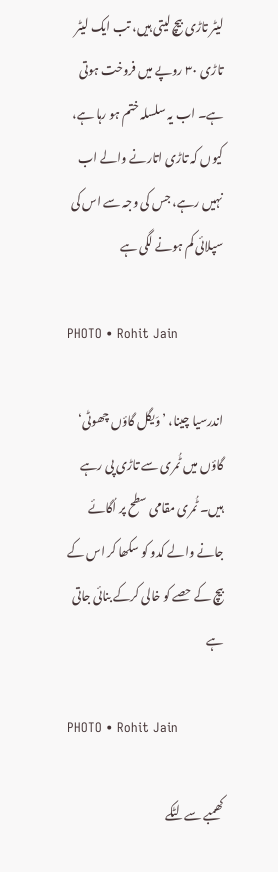لیٹر تاڑی بیچ لیتی ہیں، تب ایک لیٹر تاڑی ۳۰ روپے میں فروخت ہوتی ہے۔ اب یہ سلسلہ ختم ہو رہا ہے، کیوں کہ تاڑی اتارنے والے اب نہیں رہے، جس کی وجہ سے اس کی سپلائی کم ہونے لگی ہے

PHOTO • Rohit Jain

اندرسیا چینا، ’وَیگل گاؤں چھوٹی‘ گاؤں میں ٹُمری سے تاڑی پی رہے ہیں۔ ٹُمری مقامی سطح پر اُگائے جانے والے کدو کو سکھا کر اس کے بیچ کے حصے کو خالی کرکے بنائی جاتی ہے

PHOTO • Rohit Jain

کھمبے سے لٹکے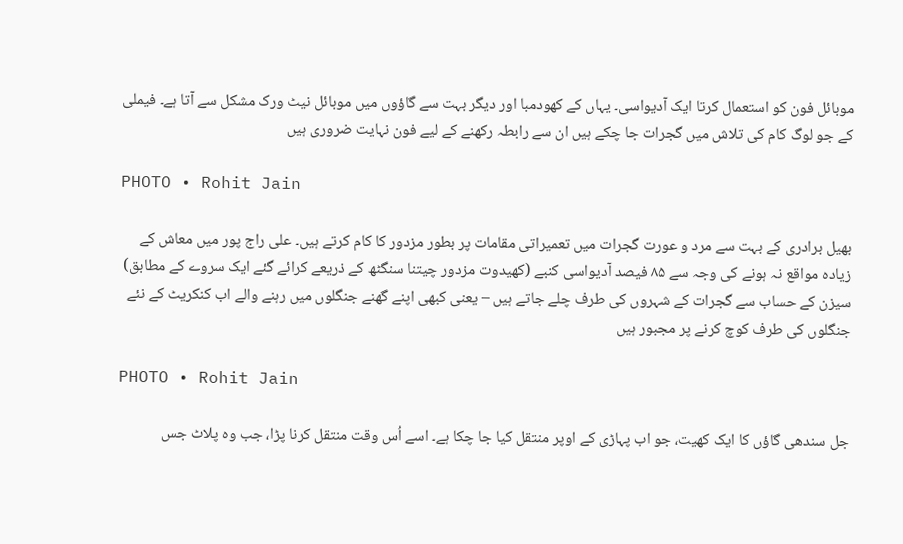موبائل فون کو استعمال کرتا ایک آدیواسی۔ یہاں کے کھودمبا اور دیگر بہت سے گاؤوں میں موبائل نیٹ ورک مشکل سے آتا ہے۔ فیملی کے جو لوگ کام کی تلاش میں گجرات جا چکے ہیں ان سے رابطہ رکھنے کے لیے فون نہایت ضروری ہیں

PHOTO • Rohit Jain

بھیل برادری کے بہت سے مرد و عورت گجرات میں تعمیراتی مقامات پر بطور مزدور کا کام کرتے ہیں۔ علی راج پور میں معاش کے زیادہ مواقع نہ ہونے کی وجہ سے ۸۵ فیصد آدیواسی کنبے (کھیدوت مزدور چیتنا سنگٹھ کے ذریعے کرائے گئے ایک سروے کے مطابق) سیزن کے حساب سے گجرات کے شہروں کی طرف چلے جاتے ہیں – یعنی کبھی اپنے گھنے جنگلوں میں رہنے والے اب کنکریٹ کے نئے جنگلوں کی طرف کوچ کرنے پر مجبور ہیں

PHOTO • Rohit Jain

جل سندھی گاؤں کا ایک کھیت، جو اب پہاڑی کے اوپر منتقل کیا جا چکا ہے۔ اسے اُس وقت منتقل کرنا پڑا، جب وہ پلاٹ جس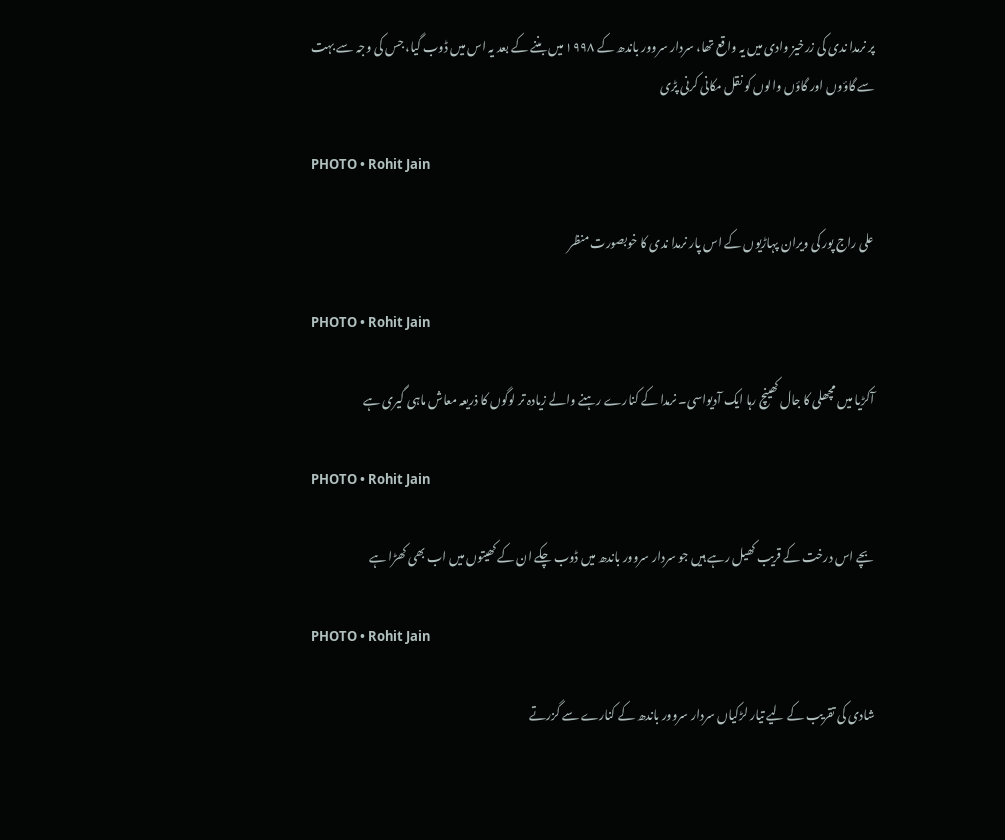پر نرمدا ندی کی زرخیز وادی میں یہ واقع تھا، سردار سروور باندھ کے ۱۹۹۸ میں بننے کے بعد یہ اس میں ڈوب گیا، جس کی وجہ سے بہت سے گاؤوں اور گاؤں والوں کو نقل مکانی کرنی پڑی

PHOTO • Rohit Jain

علی راج پور کی ویران پہاڑیوں کے اس پار نرمدا ندی کا خوبصورت منظر

PHOTO • Rohit Jain

آکڑیا میں مچھلی کا جال کھینچ رہا ایک آدیواسی۔ نرمدا کے کنارے رہنے والے زیادہ تر لوگوں کا ذریعہ معاش ماہی گیری ہے

PHOTO • Rohit Jain

بچے اس درخت کے قریب کھیل رہے ہیں جو سردار سروور باندھ میں ڈوب چکے ان کے کھیتوں میں اب بھی کھڑا ہے

PHOTO • Rohit Jain

شادی کی تقریب کے لیے تیار لڑکیاں سردار سروور باندھ کے کنارے سے گزرتے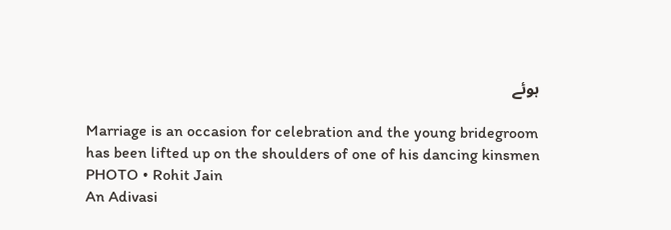ہوئے

Marriage is an occasion for celebration and the young bridegroom has been lifted up on the shoulders of one of his dancing kinsmen
PHOTO • Rohit Jain
An Adivasi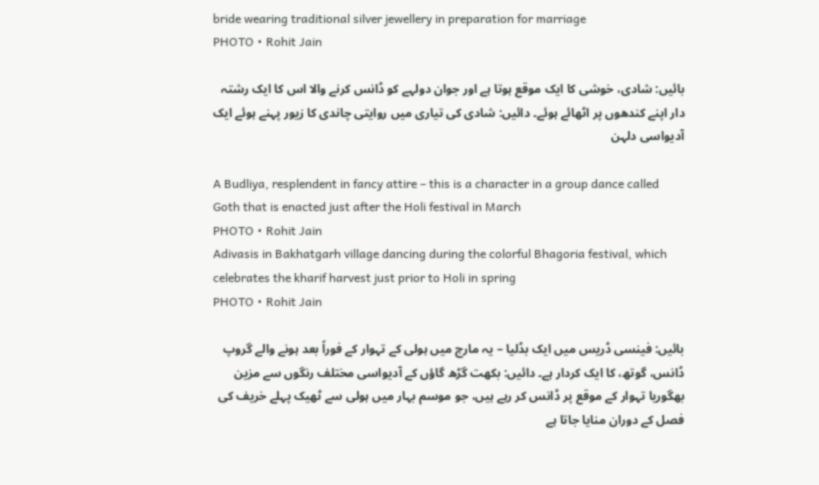bride wearing traditional silver jewellery in preparation for marriage
PHOTO • Rohit Jain

بائیں: شادی، خوشی کا ایک موقع ہوتا ہے اور جوان دولہے کو ڈانس کرنے والا اس کا ایک رشتہ دار اپنے کندھوں پر اٹھائے ہوئے۔ دائیں: شادی کی تیاری میں روایتی چاندی کا زیور پہنے ہوئے ایک آدیواسی دلہن

A Budliya, resplendent in fancy attire – this is a character in a group dance called Goth that is enacted just after the Holi festival in March
PHOTO • Rohit Jain
Adivasis in Bakhatgarh village dancing during the colorful Bhagoria festival, which celebrates the kharif harvest just prior to Holi in spring
PHOTO • Rohit Jain

بائیں: فینسی ڈریس میں ایک بڈلیا – یہ مارچ میں ہولی کے تہوار کے فوراً بعد ہونے والے گروپ ڈانس، گوتھ، کا ایک کردار ہے۔ دائیں: بکھت گڑھ گاؤں کے آدیواسی مختلف رنگوں سے مزین بھگوریا تہوار کے موقع پر ڈانس کر رہے ہیں، جو موسم بہار میں ہولی سے ٹھیک پہلے خریف کی فصل کے دوران منایا جاتا ہے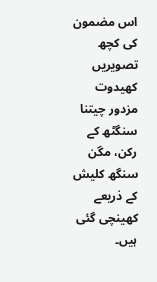اس مضمون کی کچھ تصویریں کھیدوت مزدور چیتنا سنگٹھ کے رکن، مگن سنگھ کلیش کے ذریعے کھینچی گئی ہیں۔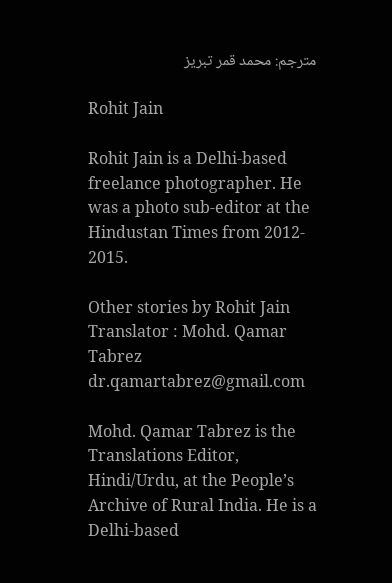مترجم: محمد قمر تبریز

Rohit Jain

Rohit Jain is a Delhi-based freelance photographer. He was a photo sub-editor at the Hindustan Times from 2012- 2015.

Other stories by Rohit Jain
Translator : Mohd. Qamar Tabrez
dr.qamartabrez@gmail.com

Mohd. Qamar Tabrez is the Translations Editor, Hindi/Urdu, at the People’s Archive of Rural India. He is a Delhi-based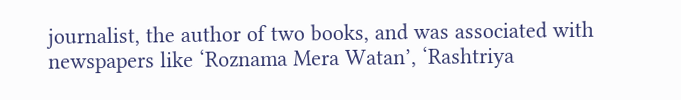journalist, the author of two books, and was associated with newspapers like ‘Roznama Mera Watan’, ‘Rashtriya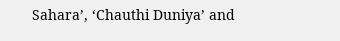Sahara’, ‘Chauthi Duniya’ and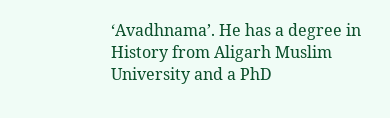‘Avadhnama’. He has a degree in History from Aligarh Muslim University and a PhD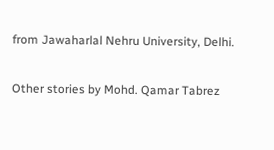from Jawaharlal Nehru University, Delhi.

Other stories by Mohd. Qamar Tabrez